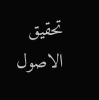تحقيق الاصول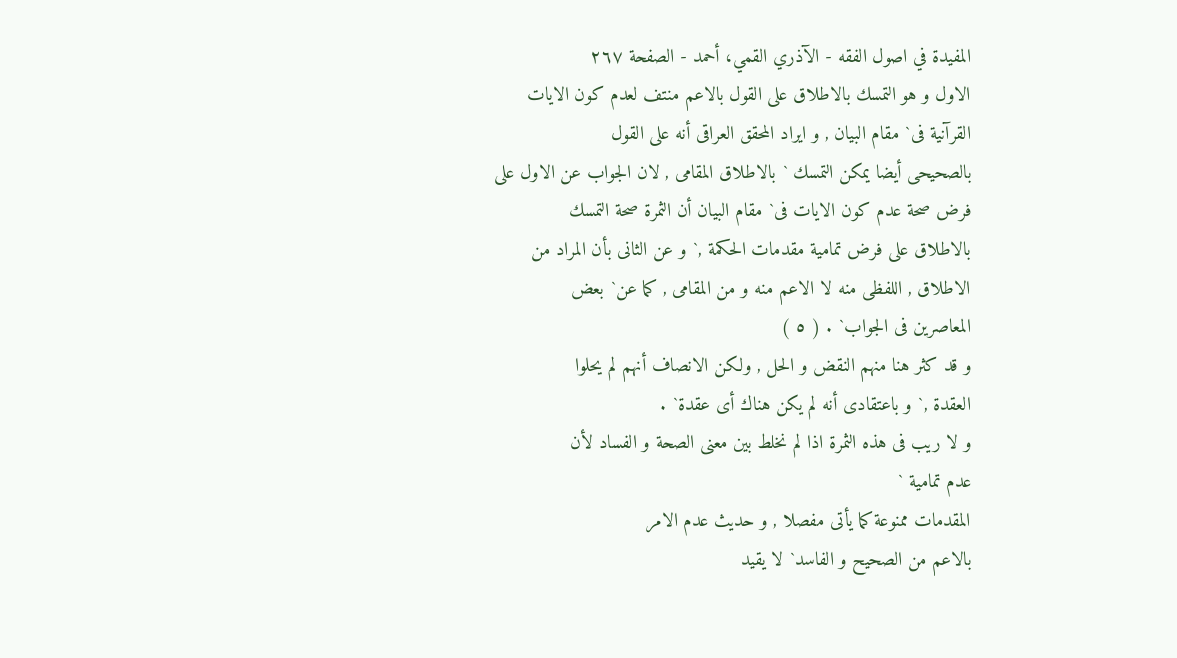المفيدة في اصول الفقه - الآذري القمي، أحمد - الصفحة ٢٦٧
الاول و هو التمسك بالاطلاق على القول بالاعم منتف لعدم كون الايات
القرآنية فى` مقام البيان , و ايراد المحقق العراقى أنه على القول
بالصحيحى أيضا يمكن التمسك ` بالاطلاق المقامى , لان الجواب عن الاول على
فرض صحة عدم كون الايات فى` مقام البيان أن الثمرة صحة التمسك
بالاطلاق على فرض تمامية مقدمات الحكمة ,` و عن الثانى بأن المراد من
الاطلاق , اللفظى منه لا الاعم منه و من المقامى , كما عن` بعض
المعاصرين فى الجواب` . ( ٥ )
و قد كثر هنا منهم النقض و الحل , ولكن الانصاف أنهم لم يحلوا
العقدة ,` و باعتقادى أنه لم يكن هناك أى عقدة` .
و لا ريب فى هذه الثمرة اذا لم نخلط بين معنى الصحة و الفساد لأن
عدم تمامية `
المقدمات ممنوعة كما يأتى مفصلا , و حديث عدم الامر
بالاعم من الصحيح و الفاسد` لا يقيد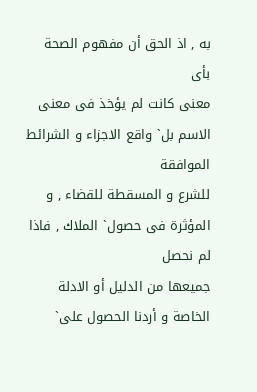به , اذ الحق أن مفهوم الصحة بأى
معنى كانت لم يؤخذ فى معنى الاسم بل` واقع الاجزاء و الشرائط الموافقة
للشرع و المسقطة للقضاء , و المؤثرة فى حصول` الملاك , فاذا لم نحصل
جميعها من الدليل أو الادلة الخاصة و أردنا الحصول على`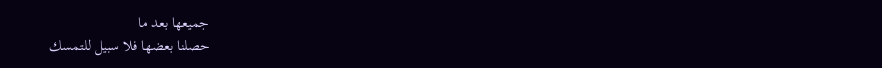جميعها بعد ما
حصلنا بعضها فلا سبيل للتمسك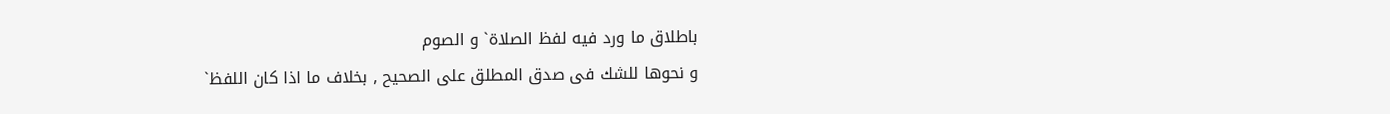باطلاق ما ورد فيه لفظ الصلاة` و الصوم
و نحوها للشك فى صدق المطلق على الصحيح , بخلاف ما اذا كان اللفظ`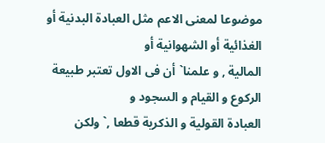موضوعا لمعنى الاعم مثل العبادة البدنية أو الغذائية أو الشهوانية أو
المالية , و علمنا` أن فى الاول تعتبر طبيعة الركوع و القيام و السجود و
العبادة القولية و الذكرية قطعا ,` ولكن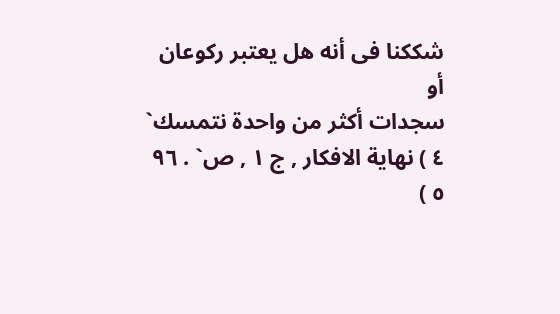شككنا فى أنه هل يعتبر ركوعان أو
سجدات أكثر من واحدة نتمسك`
٤ ) نهاية الافكار , ج ١ , ص` . ٩٦
٥ )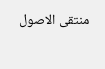منتقى الاصول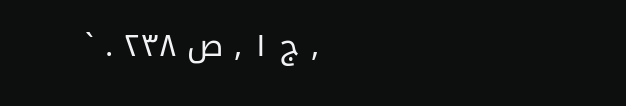, ج ١ , ص ٢٣٨ . `